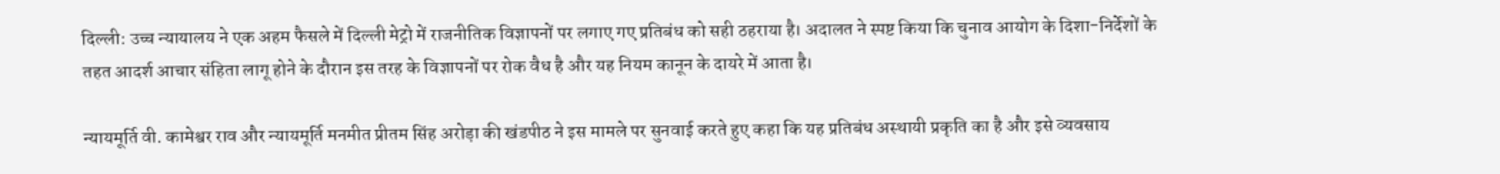दिल्ली: उच्च न्यायालय ने एक अहम फैसले में दिल्ली मेट्रो में राजनीतिक विज्ञापनों पर लगाए गए प्रतिबंध को सही ठहराया है। अदालत ने स्पष्ट किया कि चुनाव आयोग के दिशा-निर्देशों के तहत आदर्श आचार संहिता लागू होने के दौरान इस तरह के विज्ञापनों पर रोक वैध है और यह नियम कानून के दायरे में आता है।

न्यायमूर्ति वी. कामेश्वर राव और न्यायमूर्ति मनमीत प्रीतम सिंह अरोड़ा की खंडपीठ ने इस मामले पर सुनवाई करते हुए कहा कि यह प्रतिबंध अस्थायी प्रकृति का है और इसे व्यवसाय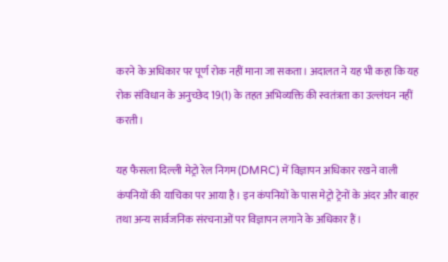करने के अधिकार पर पूर्ण रोक नहीं माना जा सकता। अदालत ने यह भी कहा कि यह रोक संविधान के अनुच्छेद 19(1) के तहत अभिव्यक्ति की स्वतंत्रता का उल्लंघन नहीं करती।

यह फैसला दिल्ली मेट्रो रेल निगम (DMRC) में विज्ञापन अधिकार रखने वाली कंपनियों की याचिका पर आया है। इन कंपनियों के पास मेट्रो ट्रेनों के अंदर और बाहर तथा अन्य सार्वजनिक संरचनाओं पर विज्ञापन लगाने के अधिकार हैं।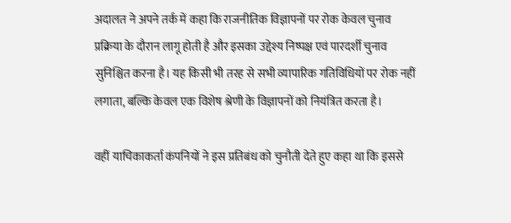अदालत ने अपने तर्क में कहा कि राजनीतिक विज्ञापनों पर रोक केवल चुनाव प्रक्रिया के दौरान लागू होती है और इसका उद्देश्य निष्पक्ष एवं पारदर्शी चुनाव सुनिश्चित करना है। यह किसी भी तरह से सभी व्यापारिक गतिविधियों पर रोक नहीं लगाता, बल्कि केवल एक विशेष श्रेणी के विज्ञापनों को नियंत्रित करता है।

वहीं याचिकाकर्ता कंपनियों ने इस प्रतिबंध को चुनौती देते हुए कहा था कि इससे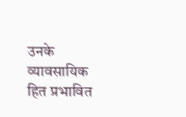उनके व्यावसायिक हित प्रभावित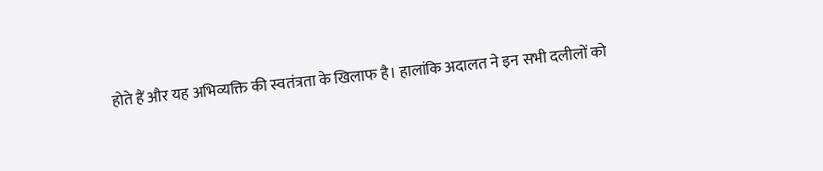होते हैं और यह अभिव्यक्ति की स्वतंत्रता के खिलाफ है। हालांकि अदालत ने इन सभी दलीलों को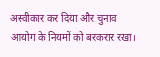अस्वीकार कर दिया और चुनाव आयोग के नियमों को बरकरार रखा।